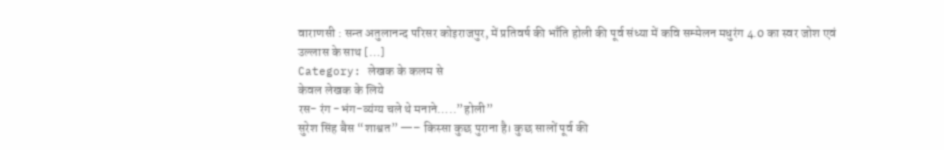वाराणसी : सन्त अतुलानन्द परिसर कोइराजपुर, में प्रतिवर्ष की भाँति होली की पूर्व संध्या में कवि सम्मेलन मधुरंग 4.0 का स्वर जोश एवं उल्लास के साथ […]
Category: लेखक के कलम से
केवल लेखक के लिये
रस- रंग -भंग-व्यंग्य चले थे मनाने…..”होली”
सुरेश सिंह बैस “शाश्वत” —– किस्सा कुछ पुराना है। कुछ सालों पूर्व की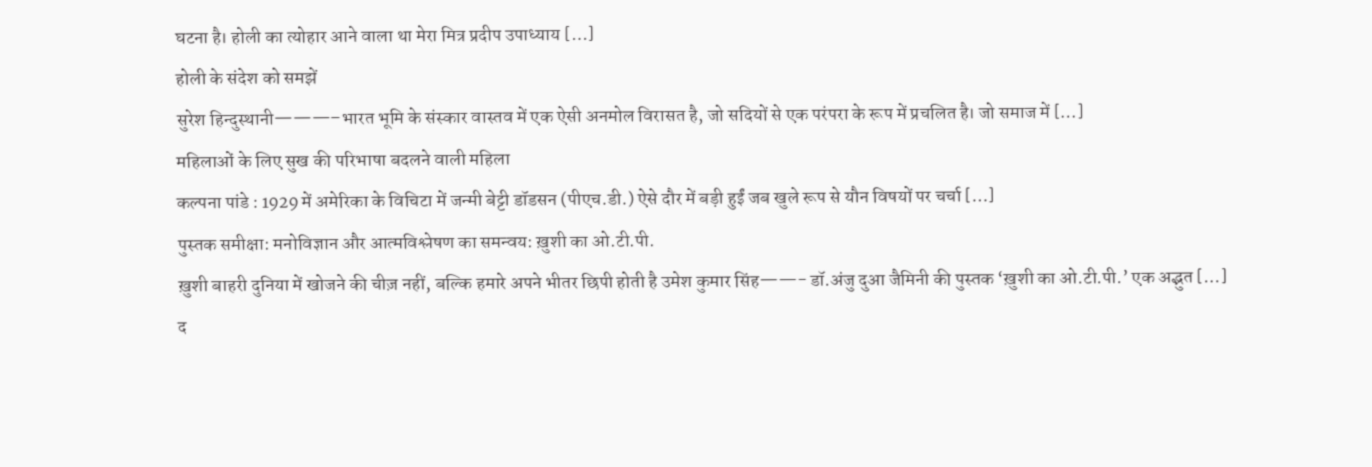घटना है। होली का त्योहार आने वाला था मेरा मित्र प्रदीप उपाध्याय […]
होली के संदेश को समझें
सुरेश हिन्दुस्थानी———–भारत भूमि के संस्कार वास्तव में एक ऐसी अनमोल विरासत है, जो सदियों से एक परंपरा के रूप में प्रचलित है। जो समाज में […]
महिलाओं के लिए सुख की परिभाषा बदलने वाली महिला
कल्पना पांडे : 1929 में अमेरिका के विचिटा में जन्मी बेट्टी डॉडसन (पीएच.डी.) ऐसे दौर में बड़ी हुईं जब खुले रूप से यौन विषयों पर चर्चा […]
पुस्तक समीक्षा: मनोविज्ञान और आत्मविश्लेषण का समन्वय: ख़ुशी का ओ.टी.पी.
ख़ुशी बाहरी दुनिया में खोजने की चीज़ नहीं, बल्कि हमारे अपने भीतर छिपी होती है उमेश कुमार सिंह——- डॉ.अंजु दुआ जैमिनी की पुस्तक ‘ख़ुशी का ओ.टी.पी.’ एक अद्भुत […]
द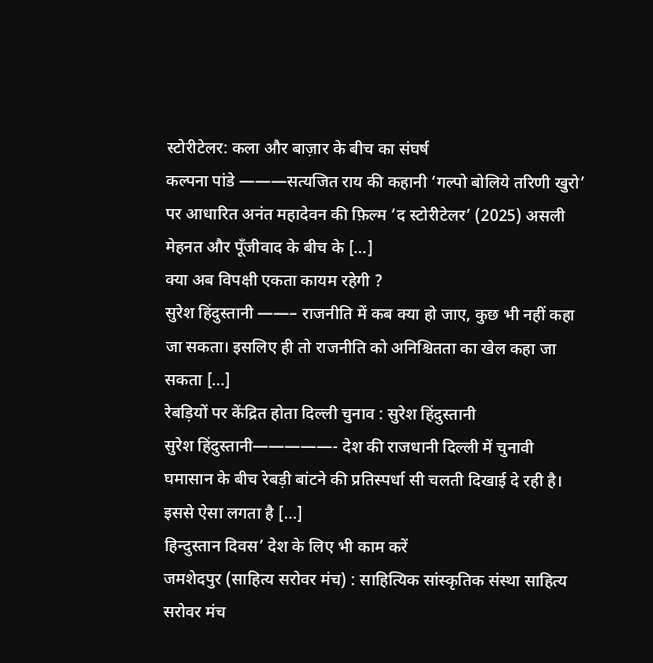स्टोरीटेलर: कला और बाज़ार के बीच का संघर्ष
कल्पना पांडे ———सत्यजित राय की कहानी ‘गल्पो बोलिये तरिणी खुरो’ पर आधारित अनंत महादेवन की फ़िल्म ‘द स्टोरीटेलर’ (2025) असली मेहनत और पूँजीवाद के बीच के […]
क्या अब विपक्षी एकता कायम रहेगी ?
सुरेश हिंदुस्तानी ——– राजनीति में कब क्या हो जाए, कुछ भी नहीं कहा जा सकता। इसलिए ही तो राजनीति को अनिश्चितता का खेल कहा जा सकता […]
रेबड़ियों पर केंद्रित होता दिल्ली चुनाव : सुरेश हिंदुस्तानी
सुरेश हिंदुस्तानी—————- देश की राजधानी दिल्ली में चुनावी घमासान के बीच रेबड़ी बांटने की प्रतिस्पर्धा सी चलती दिखाई दे रही है। इससे ऐसा लगता है […]
हिन्दुस्तान दिवस’ देश के लिए भी काम करें
जमशेदपुर (साहित्य सरोवर मंच) : साहित्यिक सांस्कृतिक संस्था साहित्य सरोवर मंच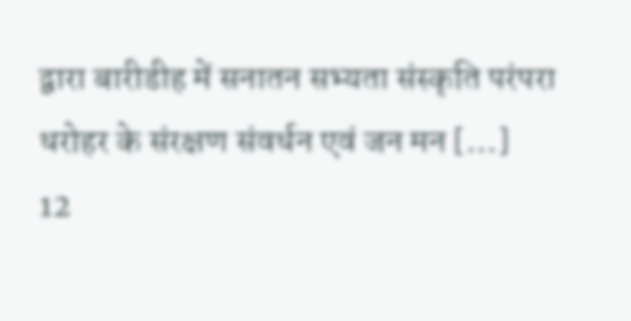द्वारा बारीडीह में सनातन सभ्यता संस्कृति परंपरा धरोहर के संरक्षण संवर्धन एवं जन मन […]
12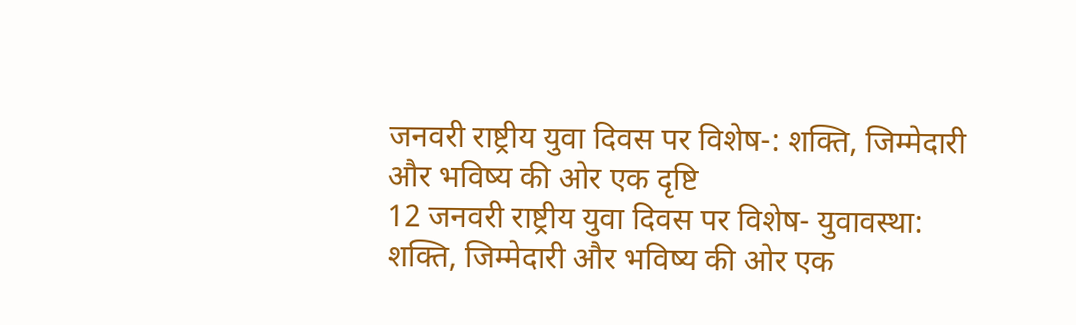जनवरी राष्ट्रीय युवा दिवस पर विशेष-: शक्ति, जिम्मेदारी और भविष्य की ओर एक दृष्टि
12 जनवरी राष्ट्रीय युवा दिवस पर विशेष- युवावस्था: शक्ति, जिम्मेदारी और भविष्य की ओर एक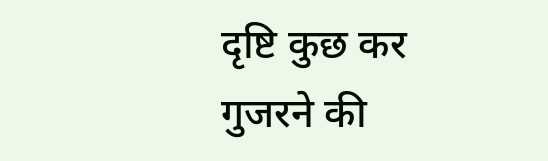दृष्टि कुछ कर गुजरने की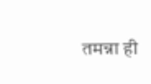तमन्ना ही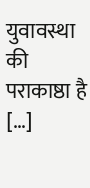युवावस्था की पराकाष्ठा है […]